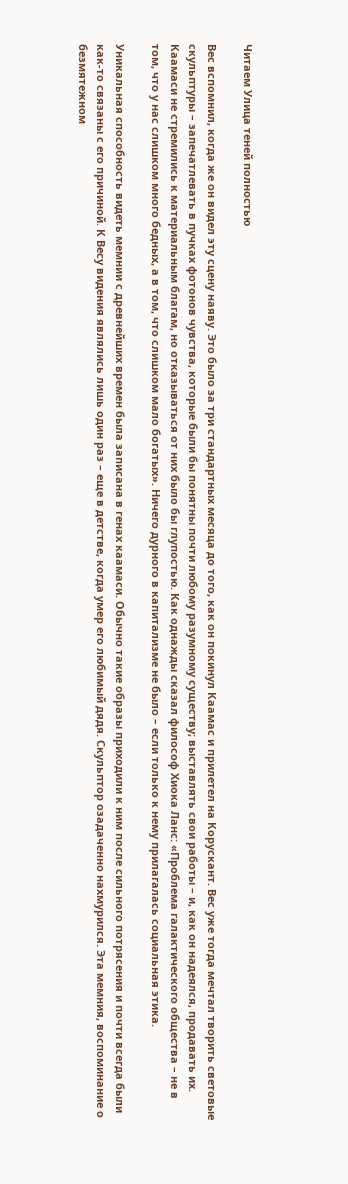Читаем Улица теней полностью

Вес вспомнил, когда же он видел эту сцену наяву. Это было за три стандартных месяца до того, как он покинул Каамас и прилетел на Корускант. Вес уже тогда мечтал творить световые скульптуры – запечатлевать в пучках фотонов чувства, которые были бы понятны почти любому разумному существу; выставлять свои работы – и, как он надеялся, продавать их. Каамаси не стремились к материальным благам, но отказываться от них было бы глупостью. Как однажды сказал философ Хиока Ланс: «Проблема галактического общества – не в том, что у нас слишком много бедных, а в том, что слишком мало богатых». Ничего дурного в капитализме не было – если только к нему прилагалась социальная этика.

Уникальная способность видеть мемнии с древнейших времен была записана в генах каамаси. Обычно такие образы приходили к ним после сильного потрясения и почти всегда были как-то связаны с его причиной. К Весу видения являлись лишь один раз – еще в детстве, когда умер его любимый дядя. Скульптор озадаченно нахмурился. Эта мемния, воспоминание о безмятежном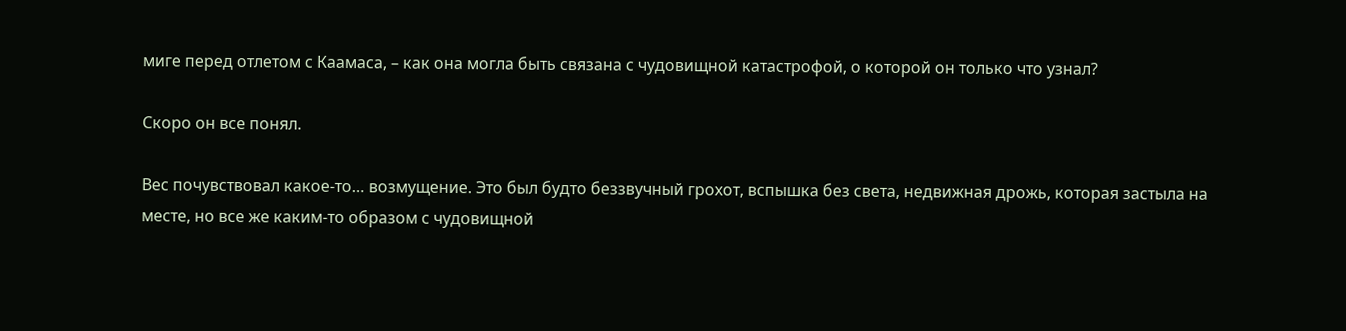миге перед отлетом с Каамаса, – как она могла быть связана с чудовищной катастрофой, о которой он только что узнал?

Скоро он все понял.

Вес почувствовал какое-то… возмущение. Это был будто беззвучный грохот, вспышка без света, недвижная дрожь, которая застыла на месте, но все же каким-то образом с чудовищной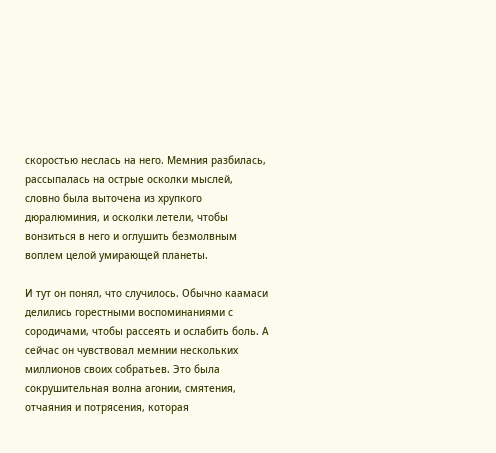скоростью неслась на него. Мемния разбилась, рассыпалась на острые осколки мыслей, словно была выточена из хрупкого дюралюминия, и осколки летели, чтобы вонзиться в него и оглушить безмолвным воплем целой умирающей планеты.

И тут он понял, что случилось. Обычно каамаси делились горестными воспоминаниями с сородичами, чтобы рассеять и ослабить боль. А сейчас он чувствовал мемнии нескольких миллионов своих собратьев. Это была сокрушительная волна агонии, смятения, отчаяния и потрясения, которая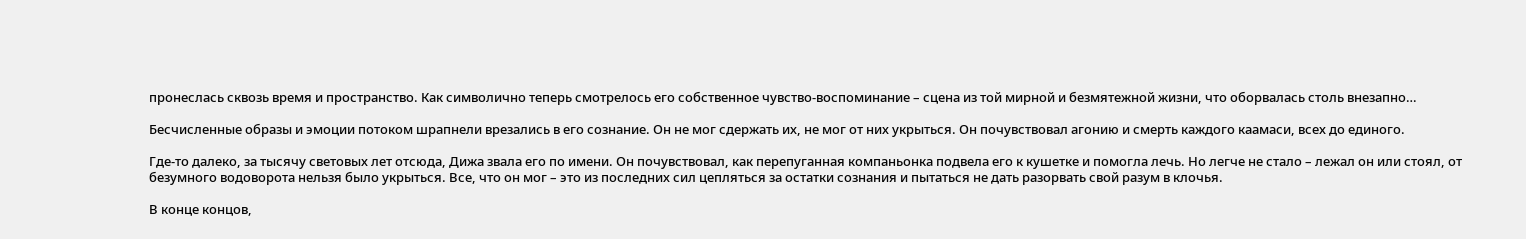пронеслась сквозь время и пространство. Как символично теперь смотрелось его собственное чувство-воспоминание – сцена из той мирной и безмятежной жизни, что оборвалась столь внезапно…

Бесчисленные образы и эмоции потоком шрапнели врезались в его сознание. Он не мог сдержать их, не мог от них укрыться. Он почувствовал агонию и смерть каждого каамаси, всех до единого.

Где-то далеко, за тысячу световых лет отсюда, Дижа звала его по имени. Он почувствовал, как перепуганная компаньонка подвела его к кушетке и помогла лечь. Но легче не стало – лежал он или стоял, от безумного водоворота нельзя было укрыться. Все, что он мог – это из последних сил цепляться за остатки сознания и пытаться не дать разорвать свой разум в клочья.

В конце концов,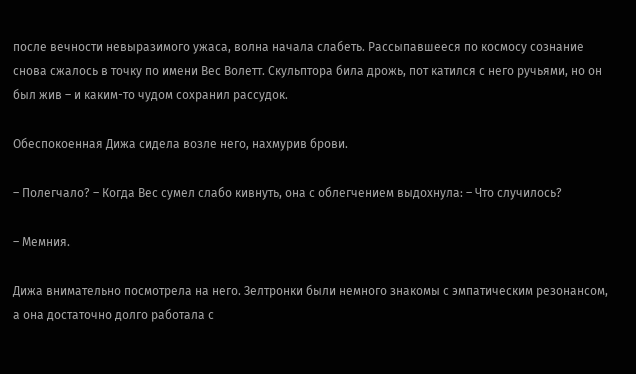после вечности невыразимого ужаса, волна начала слабеть. Рассыпавшееся по космосу сознание снова сжалось в точку по имени Вес Волетт. Скульптора била дрожь, пот катился с него ручьями, но он был жив – и каким-то чудом сохранил рассудок.

Обеспокоенная Дижа сидела возле него, нахмурив брови.

– Полегчало? – Когда Вес сумел слабо кивнуть, она с облегчением выдохнула: – Что случилось?

– Мемния.

Дижа внимательно посмотрела на него. Зелтронки были немного знакомы с эмпатическим резонансом, а она достаточно долго работала с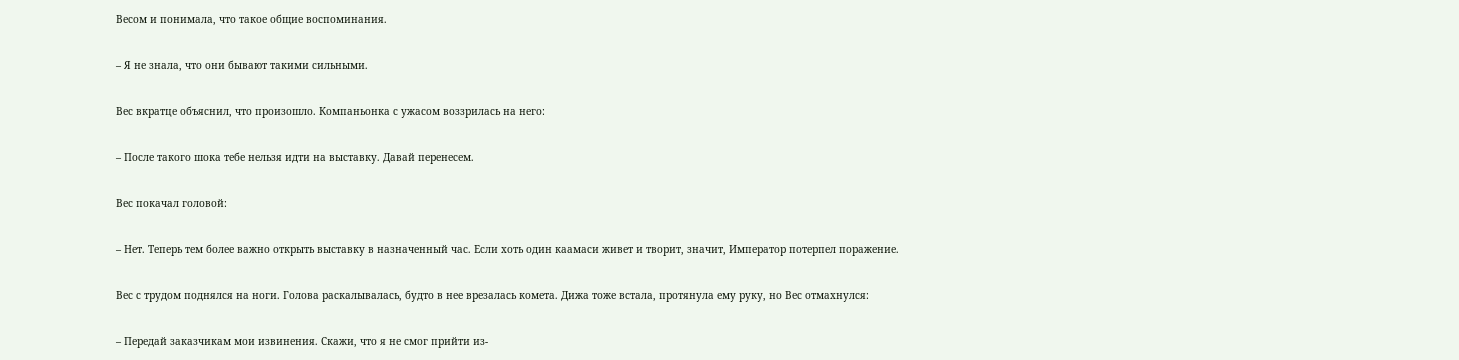Весом и понимала, что такое общие воспоминания.

– Я не знала, что они бывают такими сильными.

Вес вкратце объяснил, что произошло. Компаньонка с ужасом воззрилась на него:

– После такого шока тебе нельзя идти на выставку. Давай перенесем.

Вес покачал головой:

– Нет. Теперь тем более важно открыть выставку в назначенный час. Если хоть один каамаси живет и творит, значит, Император потерпел поражение.

Вес с трудом поднялся на ноги. Голова раскалывалась, будто в нее врезалась комета. Дижа тоже встала, протянула ему руку, но Вес отмахнулся:

– Передай заказчикам мои извинения. Скажи, что я не смог прийти из-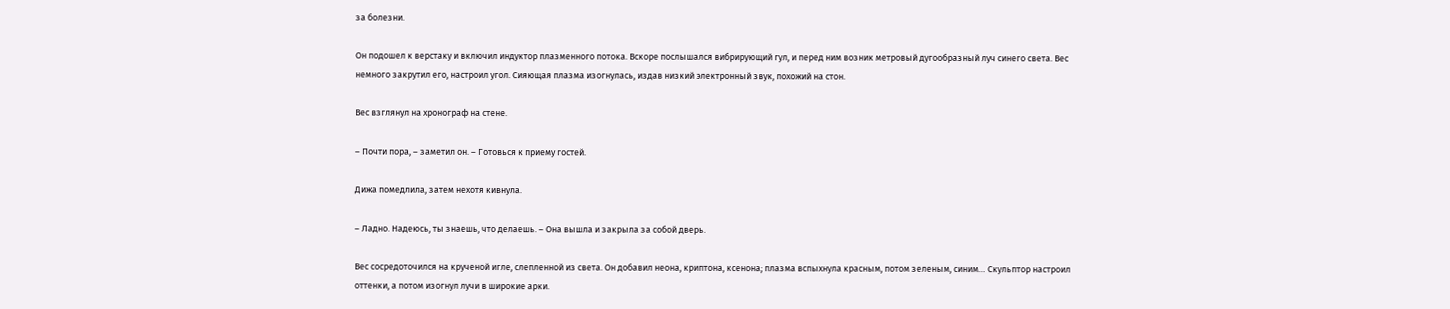за болезни.

Он подошел к верстаку и включил индуктор плазменного потока. Вскоре послышался вибрирующий гул, и перед ним возник метровый дугообразный луч синего света. Вес немного закрутил его, настроил угол. Сияющая плазма изогнулась, издав низкий электронный звук, похожий на стон.

Вес взглянул на хронограф на стене.

– Почти пора, – заметил он. – Готовься к приему гостей.

Дижа помедлила, затем нехотя кивнула.

– Ладно. Надеюсь, ты знаешь, что делаешь. – Она вышла и закрыла за собой дверь.

Вес сосредоточился на крученой игле, слепленной из света. Он добавил неона, криптона, ксенона; плазма вспыхнула красным, потом зеленым, синим… Скульптор настроил оттенки, а потом изогнул лучи в широкие арки.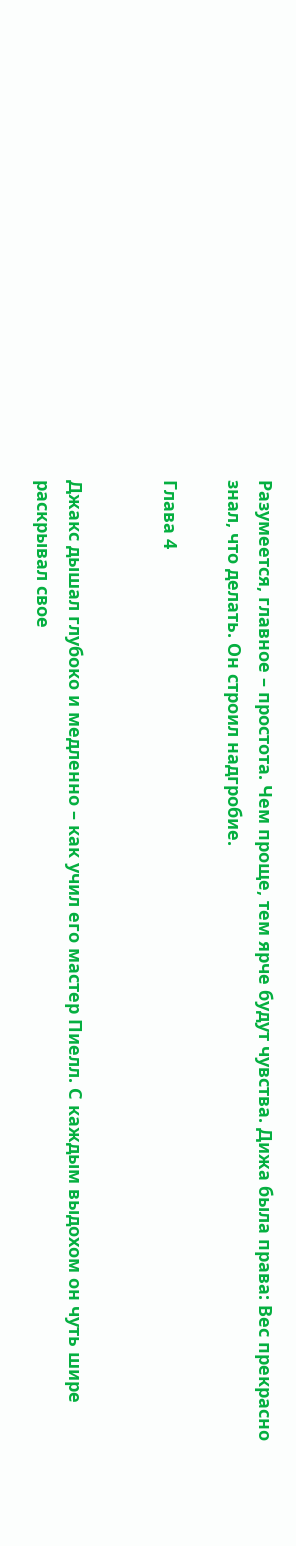Разумеется, главное – простота. Чем проще, тем ярче будут чувства. Дижа была права: Вес прекрасно знал, что делать. Он строил надгробие.

Глава 4


Джакс дышал глубоко и медленно – как учил его мастер Пиелл. С каждым выдохом он чуть шире раскрывал свое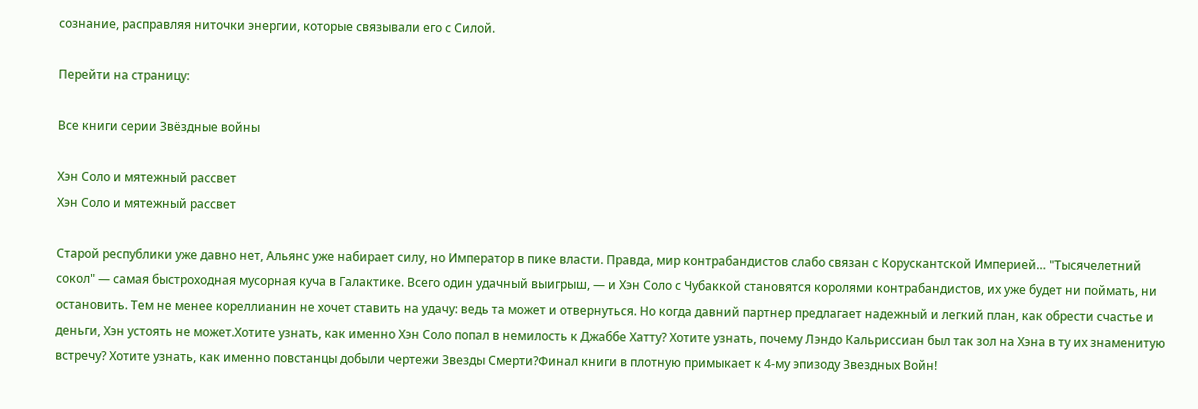сознание, расправляя ниточки энергии, которые связывали его с Силой.

Перейти на страницу:

Все книги серии Звёздные войны

Хэн Соло и мятежный рассвет
Хэн Соло и мятежный рассвет

Старой республики уже давно нет, Альянс уже набирает силу, но Император в пике власти. Правда, мир контрабандистов слабо связан с Корускантской Империей… "Тысячелетний сокол" — самая быстроходная мусорная куча в Галактике. Всего один удачный выигрыш, — и Хэн Соло с Чубаккой становятся королями контрабандистов, их уже будет ни поймать, ни остановить. Тем не менее кореллианин не хочет ставить на удачу: ведь та может и отвернуться. Но когда давний партнер предлагает надежный и легкий план, как обрести счастье и деньги, Хэн устоять не может.Хотите узнать, как именно Хэн Соло попал в немилость к Джаббе Хатту? Хотите узнать, почему Лэндо Кальриссиан был так зол на Хэна в ту их знаменитую встречу? Хотите узнать, как именно повстанцы добыли чертежи Звезды Смерти?Финал книги в плотную примыкает к 4-му эпизоду Звездных Войн!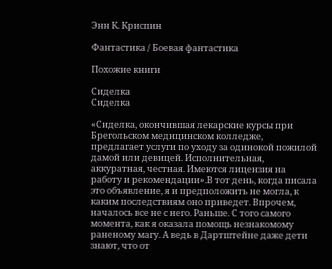Энн К. Криспин

Фантастика / Боевая фантастика

Похожие книги

Сиделка
Сиделка

«Сиделка, окончившая лекарские курсы при Брегольском медицинском колледже, предлагает услуги по уходу за одинокой пожилой дамой или девицей. Исполнительная, аккуратная, честная. Имеются лицензия на работу и рекомендации».В тот день, когда писала это объявление, я и предположить не могла, к каким последствиям оно приведет. Впрочем, началось все не с него. Раньше. С того самого момента, как я оказала помощь незнакомому раненому магу. А ведь в Дартштейне даже дети знают, что от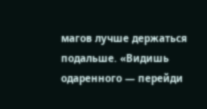магов лучше держаться подальше. «Видишь одаренного — перейди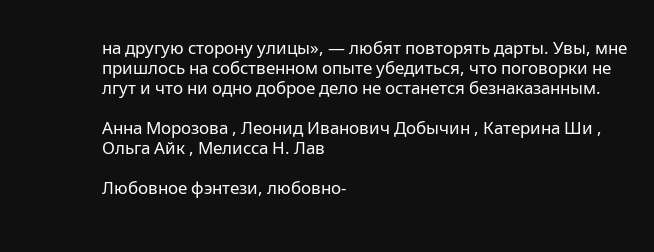на другую сторону улицы», — любят повторять дарты. Увы, мне пришлось на собственном опыте убедиться, что поговорки не лгут и что ни одно доброе дело не останется безнаказанным.

Анна Морозова , Леонид Иванович Добычин , Катерина Ши , Ольга Айк , Мелисса Н. Лав

Любовное фэнтези, любовно-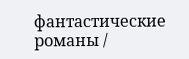фантастические романы /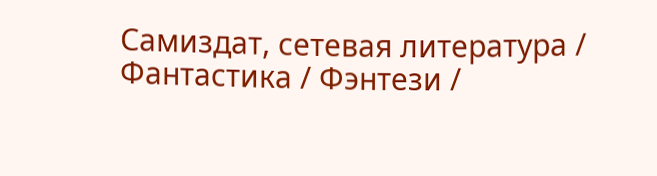Самиздат, сетевая литература / Фантастика / Фэнтези /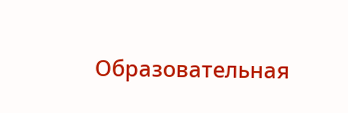Образовательная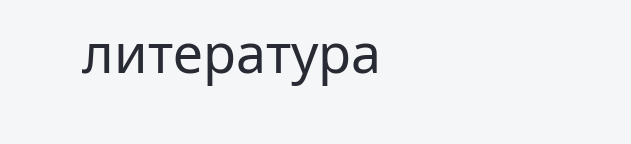литература